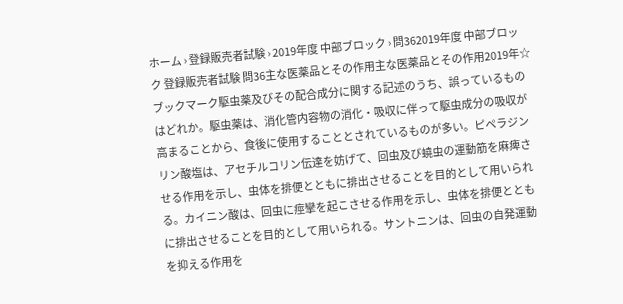ホーム › 登録販売者試験 › 2019年度 中部ブロック › 問362019年度 中部ブロック 登録販売者試験 問36主な医薬品とその作用主な医薬品とその作用2019年☆ ブックマーク駆虫薬及びその配合成分に関する記述のうち、誤っているものはどれか。駆虫薬は、消化管内容物の消化・吸収に伴って駆虫成分の吸収が高まることから、食後に使用することとされているものが多い。ピペラジンリン酸塩は、アセチルコリン伝達を妨げて、回虫及び蟯虫の運動筋を麻痺させる作用を示し、虫体を排便とともに排出させることを目的として用いられる。カイニン酸は、回虫に痙攣を起こさせる作用を示し、虫体を排便とともに排出させることを目的として用いられる。サントニンは、回虫の自発運動を抑える作用を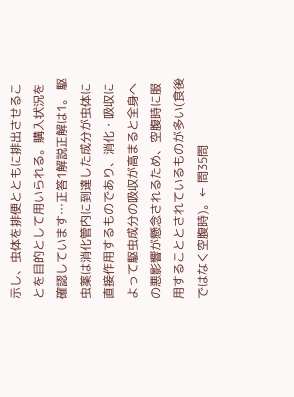示し、虫体を排便とともに排出させることを目的として用いられる。購入状況を確認しています…正答1解説正解は1。 駆虫薬は消化管内に到達した成分が虫体に直接作用するものであり、消化・吸収によって駆虫成分の吸収が高まると全身への悪影響が懸念されるため、空腹時に服用することとされているものが多い(食後ではなく空腹時)。← 問35問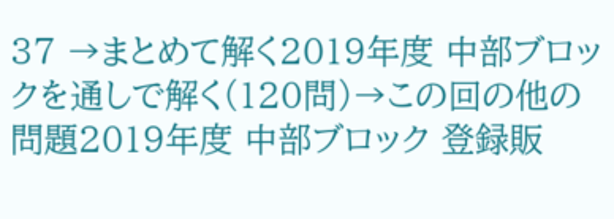37 →まとめて解く2019年度 中部ブロックを通しで解く(120問)→この回の他の問題2019年度 中部ブロック 登録販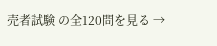売者試験 の全120問を見る →